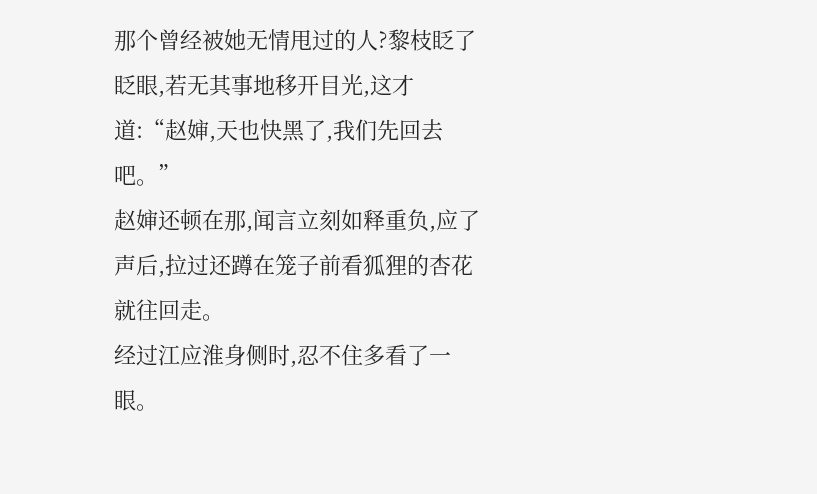那个曾经被她无情甩过的人?黎枝眨了眨眼,若无其事地移开目光,这才道:“赵婶,天也快黑了,我们先回去吧。”
赵婶还顿在那,闻言立刻如释重负,应了声后,拉过还蹲在笼子前看狐狸的杏花就往回走。
经过江应淮身侧时,忍不住多看了一眼。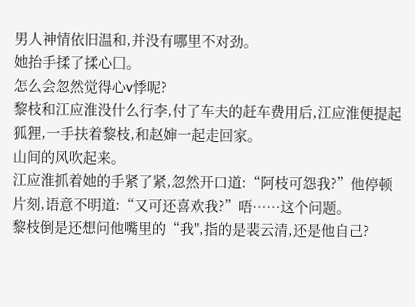男人神情依旧温和,并没有哪里不对劲。
她抬手揉了揉心囗。
怎么会忽然觉得心v悸呢?
黎枝和江应淮没什么行李,付了车夫的赶车费用后,江应淮便提起狐狸,一手扶着黎枝,和赵婶一起走回家。
山间的风吹起来。
江应淮抓着她的手紧了紧,忽然开口道:“阿枝可怨我?”他停顿片刻,语意不明道:“又可还喜欢我?”唔……这个问题。
黎枝倒是还想问他嘴里的“我",指的是裴云清,还是他自己?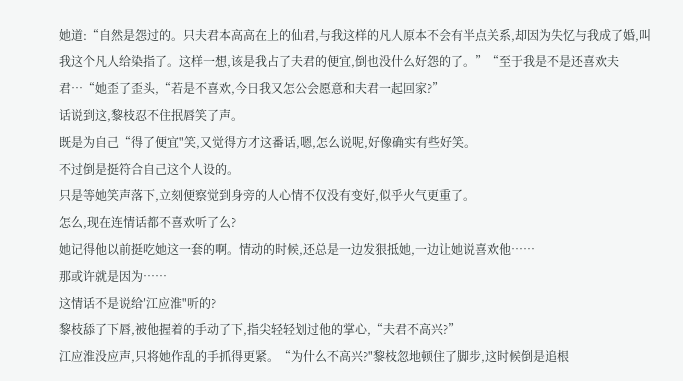她道:“自然是怨过的。只夫君本高高在上的仙君,与我这样的凡人原本不会有半点关系,却因为失忆与我成了婚,叫我这个凡人给染指了。这样一想,该是我占了夫君的便宜,倒也没什么好怨的了。”“至于我是不是还喜欢夫君…“她歪了歪头,“若是不喜欢,今日我又怎公会愿意和夫君一起回家?”
话说到这,黎枝忍不住抿唇笑了声。
既是为自己“得了便宜"笑,又觉得方才这番话,嗯,怎么说呢,好像确实有些好笑。
不过倒是挺符合自己这个人设的。
只是等她笑声落下,立刻便察觉到身旁的人心情不仅没有变好,似乎火气更重了。
怎么,现在连情话都不喜欢听了么?
她记得他以前挺吃她这一套的啊。情动的时候,还总是一边发狠抵她,一边让她说喜欢他……
那或许就是因为……
这情话不是说给′江应淮"听的?
黎枝舔了下唇,被他握着的手动了下,指尖轻轻划过他的掌心,“夫君不高兴?”
江应淮没应声,只将她作乱的手抓得更紧。“为什么不高兴?"黎枝忽地顿住了脚步,这时候倒是追根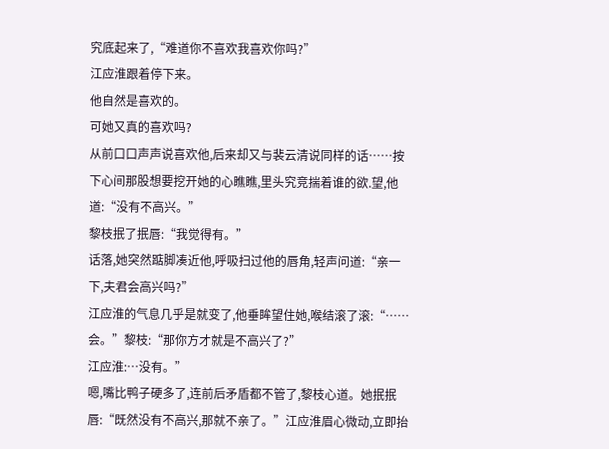究底起来了,“难道你不喜欢我喜欢你吗?”
江应淮跟着停下来。
他自然是喜欢的。
可她又真的喜欢吗?
从前口口声声说喜欢他,后来却又与裴云清说同样的话……按下心间那股想要挖开她的心瞧瞧,里头究竞揣着谁的欲.望,他道:“没有不高兴。”
黎枝抿了抿唇:“我觉得有。”
话落,她突然踮脚凑近他,呼吸扫过他的唇角,轻声问道:“亲一下,夫君会高兴吗?”
江应淮的气息几乎是就变了,他垂眸望住她,喉结滚了滚:“……会。”黎枝:“那你方才就是不高兴了?”
江应淮:…没有。”
嗯,嘴比鸭子硬多了,连前后矛盾都不管了,黎枝心道。她抿抿唇:“既然没有不高兴,那就不亲了。”江应淮眉心微动,立即抬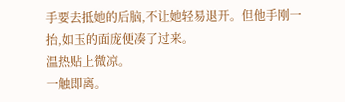手要去抵她的后脑,不让她轻易退开。但他手刚一抬,如玉的面庞便凑了过来。
温热贴上微凉。
一触即离。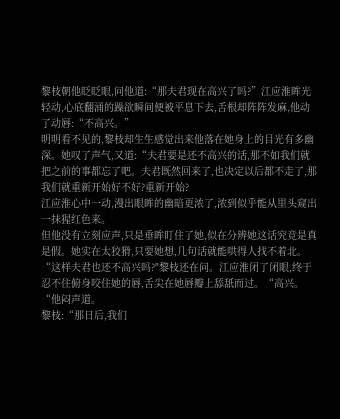黎枝朝他眨眨眼,问他道:“那夫君现在高兴了吗?”江应淮眸光轻动,心底翻涌的躁欲瞬间便被平息下去,舌根却阵阵发麻,他动了动唇:“不高兴。”
明明看不见的,黎枝却生生感觉出来他落在她身上的目光有多幽深。她叹了声气,又道:“夫君要是还不高兴的话,那不如我们就把之前的事都忘了吧。夫君既然回来了,也决定以后都不走了,那我们就重新开始好不好?重新开始?
江应淮心中一动,漫出眼眸的幽暗更浓了,浓到似乎能从里头窥出一抹猩红色来。
但他没有立刻应声,只是垂眸盯住了她,似在分辨她这话究竞是真是假。她实在太狡猾,只要她想,几句话就能哄得人找不着北。“这样夫君也还不高兴吗?"黎枝还在问。江应淮闭了闭眼,终于忍不住俯身咬住她的唇,舌尖在她唇瓣上舔舐而过。“高兴。“他闷声道。
黎枝:“那日后,我们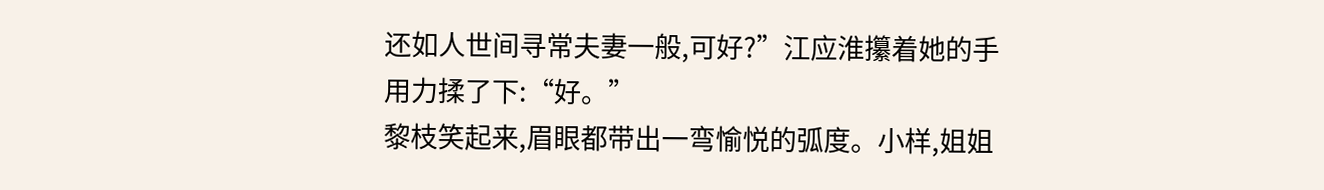还如人世间寻常夫妻一般,可好?”江应淮攥着她的手用力揉了下:“好。”
黎枝笑起来,眉眼都带出一弯愉悦的弧度。小样,姐姐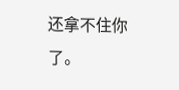还拿不住你了。